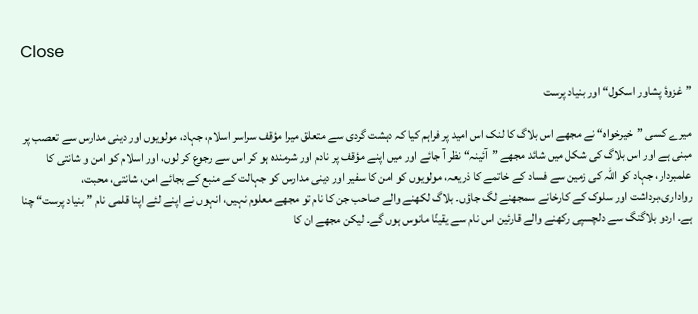Close

”غزوۂ پشاور اسکول“ اور بنیاد پرست

میرے کسی ”خیرخواہ“ نے مجھے اس بلاگ کا لنک اس امید پر فراہم کیا کہ دہشت گردی سے متعلق میرا مؤقف سراسر اسلام، جہاد، مولویوں اور دینی مدارس سے تعصب پر مبنی ہے اور اس بلاگ کی شکل میں شائد مجھے ”آئینہ“ نظر آ جائے اور میں اپنے مؤقف پر نادم اور شرمندہ ہو کر اس سے رجوع کر لوں، اور اسلام کو امن و شانتی کا علمبردار، جہاد کو اللہ کی زمین سے فساد کے خاتمے کا ذریعہ، مولویوں کو امن کا سفیر اور دینی مدارس کو جہالت کے منبع کے بجائے امن، شانتی، محبت، رواداری،برداشت اور سلوک کے کارخانے سمجھنے لگ جاؤں۔ بلاگ لکھنے والے صاحب جن کا نام تو مجھے معلوم نہیں، انہوں نے اپنے لئے اپنا قلمی نام ”بنیاد پرست“ چنا ہے۔ اردو بلاگنگ سے دلچسپی رکھنے والے قارئین اس نام سے یقینًا مانوس ہوں گے۔ لیکن مجھے ان کا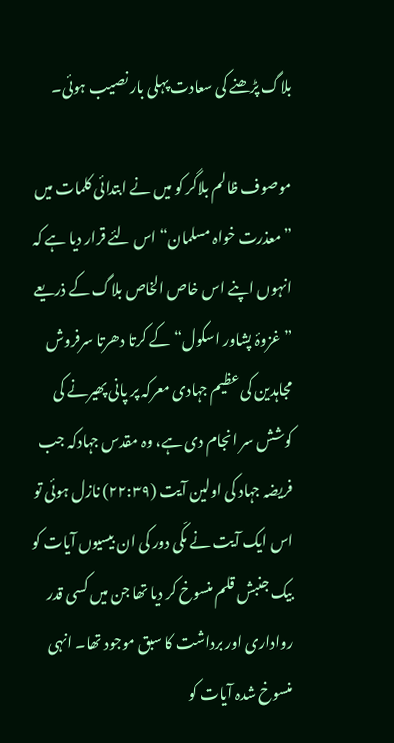بلاگ پڑھنے کی سعادت پہلی بار نصیب ہوئی۔

موصوف ظالم بلاگر کو میں نے ابتدائی کلمات میں ”معذرت خواہ مسلمان“ اس لئے قرار دیا ہے کہ انہوں اپنے اس خاص الخاص بلاگ کے ذریعے ”غزوۂ پشاور اسکول“ کے کرتا دھرتا سرفروش مجاہدین کی عظیم جہادی معرکہ پر پانی پھیرنے کی کوشش سر انجام دی ہے، وہ مقدس جہادکہ جب فریضہ جہاد کی اولین آیت (۲۲:۳۹) نازل ہوئی تو اس ایک آیت نے مکّی دور کی ان بیسیوں آیات کو بیک جنبش قلم منسوخ کر دیا تھا جن میں کسی قدر رواداری اور برداشت کا سبق موجود تھا۔ انہی منسوخ شدہ آیات کو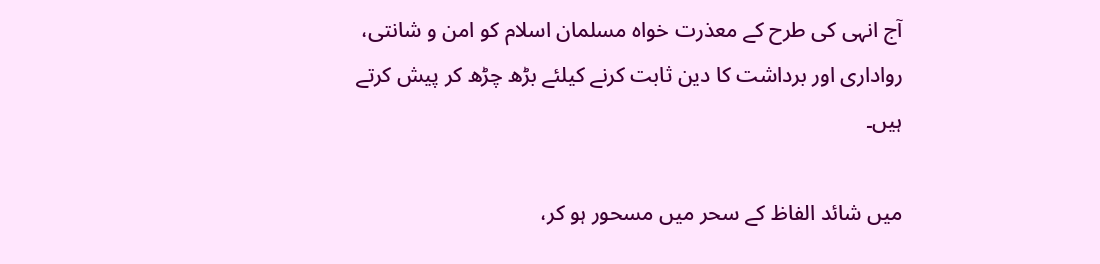آج انہی کی طرح کے معذرت خواہ مسلمان اسلام کو امن و شانتی، رواداری اور برداشت کا دین ثابت کرنے کیلئے بڑھ چڑھ کر پیش کرتے ہیں۔

میں شائد الفاظ کے سحر میں مسحور ہو کر،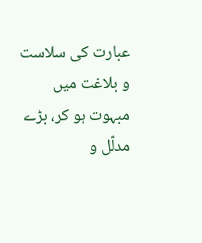عبارت کی سلاست و بلاغت میں مبہوت ہو کر، بڑے مدلّل و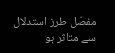مفصّل طرز استدلال سے متاثر ہو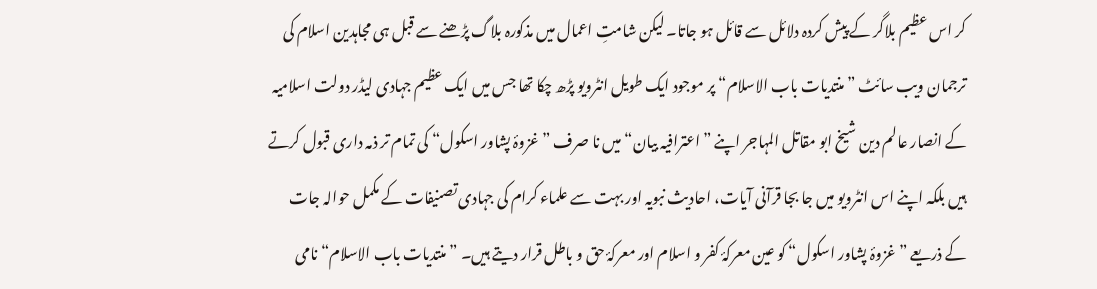کر اس عظیم بلاگر کے پیش کردہ دلائل سے قائل ہو جاتا۔ لیکن شامتِ اعمال میں مذکورہ بلاگ پڑھنے سے قبل ہی مجاہدین اسلام کی ترجمان ویب سائٹ ”منتدیات باب الاسلام“ پر موجود ایک طویل انٹرویو پڑھ چکا تھا جس میں ایک عظیم جہادی لیڈر دولت اسلامیہ کے انصار عالم دین شیخ ابو مقاتل المہاجر اپنے ”اعترافیہ بیان“ میں نا صرف ”غزوۂ پشاور اسکول“ کی تمام تر ذمہ داری قبول کرتے ہیں بلکہ اپنے اس انٹرویو میں جا بجا قرآنی آیات، احادیث نبویہ اور بہت سے علماء کرام کی جہادی تصنیفات کے مکمل حوالہ جات کے ذریعے ”غزوۂ پشاور اسکول“ کو عین معرکۂ کفر و اسلام اور معرکۂ حق و باطل قرار دیتے ہیں۔ ”منتدیات باب الاسلام“ نامی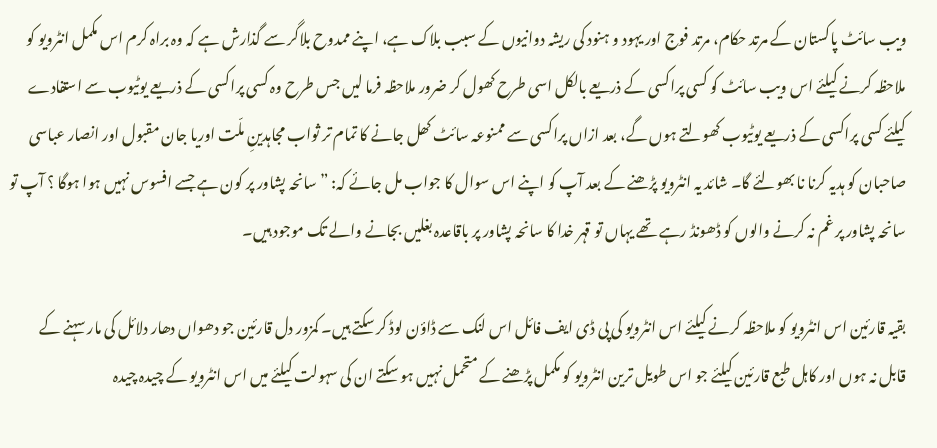ویب سائٹ پاکستان کے مرتد حکام، مرتد فوج اور یہود و ہنود کی ریشہ دوانیوں کے سبب بلاک ہے، اپنے ممدوح بلاگر سے گذارش ہے کہ وہ براہ کرم اس مکمل انٹرویو کو ملاحظہ کرنے کیلئے اس ویب سائٹ کو کسی پراکسی کے ذریعے بالکل اسی طرح کھول کر ضرور ملاحظہ فرما لیں جس طرح وہ کسی پراکسی کے ذریعے یوٹیوب سے استفادے کیلئے کسی پراکسی کے ذریعے یوٹیوب کھولتے ہوں گے، بعد ازاں پراکسی سے ممنوعہ سائٹ کھل جانے کا تمام تر ثواب مجاہدینِ ملّت اوریا جان مقبول اور انصار عباسی صاحبان کو ہدیہ کرنا نا بھولئے گا۔ شائد یہ انٹرویو پڑھنے کے بعد آپ کو اپنے اس سوال کا جواب مل جائے کہ: ”سانحہ پشاور پر کون ہے جسے افسوس نہیں ہوا ہوگا ؟ آپ تو سانحہ پشاور پر غم نہ کرنے والوں کو ڈھونڈ رہے تھے یہاں تو قہر خدا کا سانحہ پشاور پر باقاعدہ بغلیں بجانے والے تک موجود ہیں۔

بقیہ قارئین اس انٹرویو کو ملاحظہ کرنے کیلئے اس انٹرویو کی پی ڈی ایف فائل اس لنک سے ڈاؤن لوڈ کر سکتے ہیں۔ کمزور دل قارئین جو دھواں دھار دلائل کی مار سہنے کے قابل نہ ہوں اور کاہل طبع قارئین کیلئے جو اس طویل ترین انٹرویو کو مکمل پڑھنے کے متحمل نہیں ہو سکتے ان کی سہولت کیلئے میں اس انٹرویو کے چیدہ چیدہ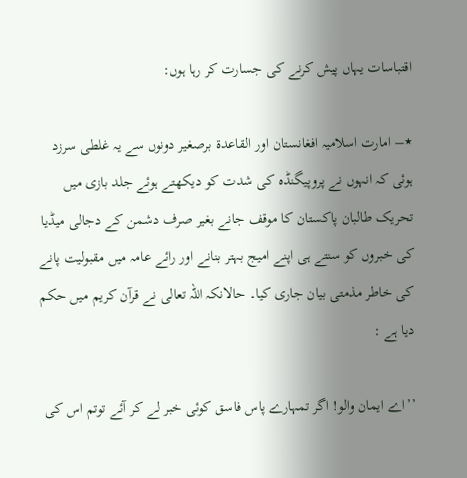اقتباسات یہاں پیش کرنے کی جسارت کر رہا ہوں:

٭– امارت اسلامیہ افغانستان اور القاعدۃ برصغیر دونوں سے یہ غلطی سرزد ہوئی کہ انہوں نے پروپیگنڈہ کی شدت کو دیکھتے ہوئے جلد بازی میں تحریک طالبان پاکستان کا موقف جانے بغیر صرف دشمن کے دجالی میڈیا کی خبروں کو سنتے ہی اپنے امیج بہتر بنانے اور رائے عامہ میں مقبولیت پانے کی خاطر مذمتی بیان جاری کیا۔ حالانکہ اللہ تعالی نے قرآن کریم میں حکم دیا ہے :

’’اے ایمان والو! اگر تمہارے پاس فاسق کوئی خبر لے کر آئے توتم اس کی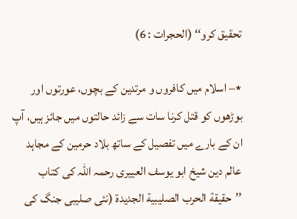تحقیق کرو‘‘ (الحجرات : 6)

٭– اسلام میں کافروں و مرتدین کے بچوں، عورتوں اور بوڑھوں کو قتل کرنا سات سے زائد حالتوں میں جائز ہیں، آپ ان کے بارے میں تفصیل کے ساتھ بلاد حرمین کے مجاہد عالم دین شیخ ابو یوسف العییری رحمہ اللہ کی کتاب ’’حقيقة الحرب الصليبية الجديدة (نئی صلیبی جنگ کی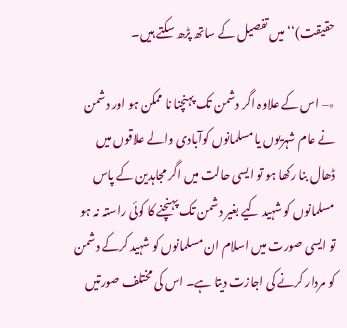حقیقت)‘‘ میں تفصیل کے ساتھ پڑھ سکتے ہیں۔

٭– اس کے علاوہ اگر دشمن تک پہنچنا نا ممکن ہو اور دشمن نے عام شہریوں یا مسلمانوں کوآبادی والے علاقوں میں ڈھال بنا رکھا ہو تو ایسی حالت میں اگر مجاہدین کے پاس مسلمانوں کو شہید کیے بغیر دشمن تک پہنچنے کا کوئی راستہ نہ ہو تو ایسی صورت میں اسلام ان مسلمانوں کو شہید کرکے دشمن کو مردار کرنے کی اجازت دیتا ہے۔ اس کی مختلف صورتیں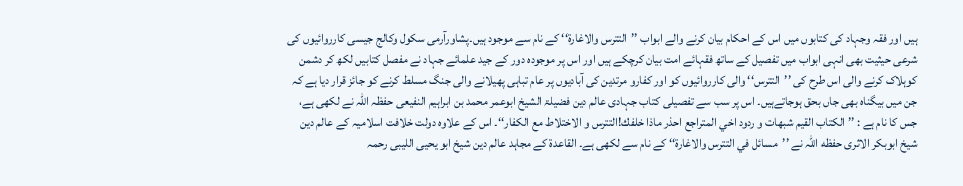ہیں اور فقہ وجہاد کی کتابوں میں اس کے احکام بیان کرنے والے ابواب ’’التترس والاغارة‘‘ کے نام سے موجود ہیں۔پشاورآرمی سکول وکالج جیسی کارروائیوں کی شرعی حیثیت بھی انہی ابواب میں تفصیل کے ساتھ فقہائے امت بیان کرچکے ہیں اور اس پر موجودہ دور کے جید علمائے جہاد نے مفصل کتابیں لکھ کر دشمن کوہلاک کرنے والی اس طرح کی ’’التترس‘‘ والی کارروائیوں کو اور کفارو مرتدین کی آبادیوں پر عام تباہی پھیلانے والی جنگ مسلط کرنے کو جائز قرار دیا ہے کہ جن میں بیگناہ بھی جاں بحق ہوجاتےہیں۔ اس پر سب سے تفصیلی کتاب جہادی عالم دین فضیلۃ الشيخ ابوعمر محمد بن ابراہیم النفیعی حفظہ اللہ نے لکھی ہے، جس کا نام ہے : ’’الكتاب القيم شبهات و ردود اخي المتراجع احذر ماذا خلفك!التترس و الاختلاط مع الكفار‘‘۔ اس کے علاوہ دولت خلافت اسلامیہ کے عالم دین شیخ ابوبکر الاثری حفظه اللہ نے ’’مسائل في التترس والاغارة‘‘ کے نام سے لکھی ہے۔ القاعدۃ کے مجاہد عالم دین شیخ ابو یحیی اللیبی رحمہ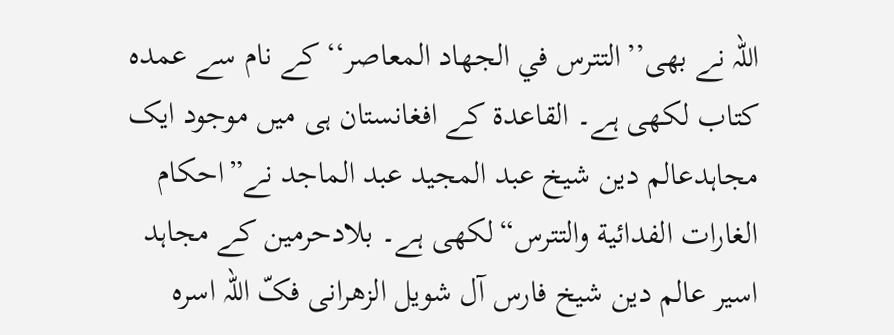اللہ نے بھی’’التترس في الجهاد المعاصر‘‘کے نام سے عمدہ کتاب لکھی ہے۔ القاعدۃ کے افغانستان ہی میں موجود ایک مجاہدعالم دین شیخ عبد المجید عبد الماجد نے”احكام الغارات الفدائية والتترس“لکھی ہے۔ بلادحرمین کے مجاہد اسیر عالم دین شیخ فارس آل شويل الزهرانی فکّ اللہ اسرہ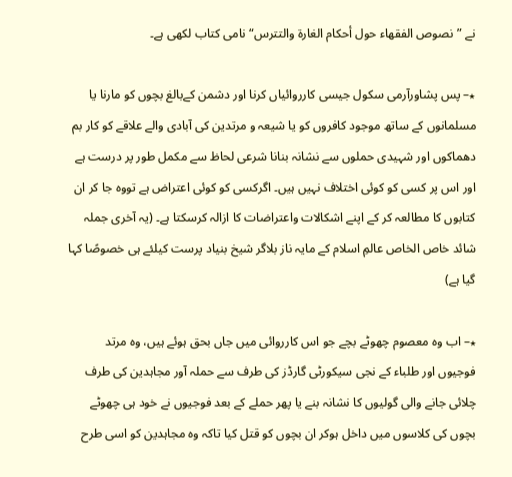نے ”نصوص الفقهاء حول أحكام الغارة والتترس“ نامی کتاب لکھی ہے۔

٭– پس پشاورآرمی سکول جیسی کارروائیاں کرنا اور دشمن کےبالغ بچوں کو مارنا یا مسلمانوں کے ساتھ موجود کافروں کو یا شیعہ و مرتدین کی آبادی والے علاقے کو کار بم دھماکوں اور شہیدی حملوں سے نشانہ بنانا شرعی لحاظ سے مکمل طور پر درست ہے اور اس پر کسی کو کوئی اختلاف نہیں ہیں۔ اگرکسی کو کوئی اعتراض ہے تووہ جا کر ان کتابوں کا مطالعہ کر کے اپنے اشکالات واعتراضات کا ازالہ کرسکتا ہے۔ (یہ آخری جملہ شائد خاص الخاص عالمِ اسلام کے مایہ ناز بلاگر شیخ بنیاد پرست کیلئے ہی خصوصًا کہا گیا ہے)

٭– اب وہ معصوم چھوٹے بچے جو اس کارروائی میں جاں بحق ہوئے ہیں، وہ مرتد فوجیوں اور طلباء کے نجی سیکورٹی گارڈز کی طرف سے حملہ آور مجاہدین کی طرف چلائی جانے والی گولیوں کا نشانہ بنے یا پھر حملے کے بعد فوجیوں نے خود ہی چھوٹے بچوں کی کلاسوں میں داخل ہوکر ان بچوں کو قتل کیا تاکہ وہ مجاہدین کو اسی طرح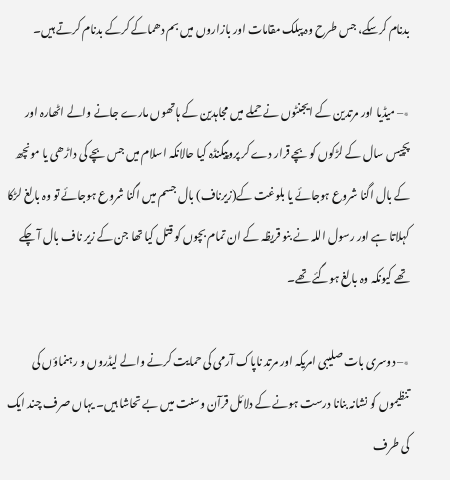بدنام کرسکے، جس طرح وہ پبلک مقامات اور بازاروں میں بم دھماکے کرکے بدنام کرتے ہیں۔

٭– میڈیا اور مرتدین کے ایجنٹوں نے حملے میں مجاہدین کے ہاتھوں مارے جانے والے اٹھارہ اور پچیس سال کے لڑکوں کو بچے قرار دے کر پروپیگنڈہ کیا حالانکہ اسلام میں جس بچے کی داڑھی یا مونچھ کے بال اگنا شروع ہوجائے یا بلوغت کے(زیرناف) بال جسم میں اگنا شروع ہوجائے تو وہ بالغ لڑکا کہلاتا ہے اور رسول اللہ نے بنو قریظہ کے ان تمام بچوں کو قتل کیا تھا جن کے زیر ناف بال آ چکے تھے کیونکہ وہ بالغ ہوگئے تھے۔

٭– دوسری بات صلیبی امریکہ اور مرتد ناپاک آرمی کی حمایت کرنے والے لیڈروں و رہنماؤں کی تنظیموں کو نشانہ بنانا درست ہونے کے دلائل قرآن وسنت میں بے تحاشا ہیں۔ یہاں صرف چند ایک کی طرف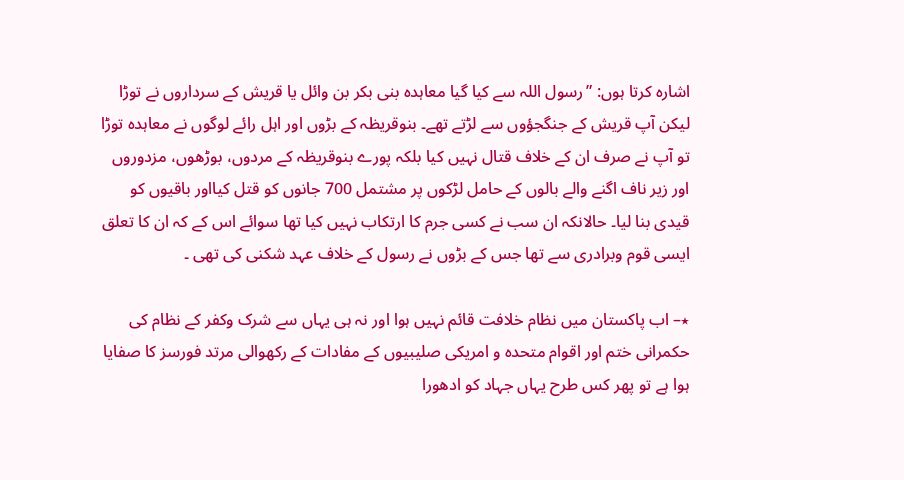اشارہ کرتا ہوں: ”رسول اللہ سے کیا گیا معاہدہ بنی بکر بن وائل یا قریش کے سرداروں نے توڑا لیکن آپ قریش کے جنگجؤوں سے لڑتے تھے۔ بنوقریظہ کے بڑوں اور اہل رائے لوگوں نے معاہدہ توڑا تو آپ نے صرف ان کے خلاف قتال نہیں کیا بلکہ پورے بنوقریظہ کے مردوں، بوڑھوں، مزدوروں اور زیر ناف اگنے والے بالوں کے حامل لڑکوں پر مشتمل 700 جانوں کو قتل کیااور باقیوں کو قیدی بنا لیا۔ حالانکہ ان سب نے کسی جرم کا ارتکاب نہیں کیا تھا سوائے اس کے کہ ان کا تعلق ایسی قوم وبرادری سے تھا جس کے بڑوں نے رسول کے خلاف عہد شکنی کی تھی ۔

٭– اب پاکستان میں نظام خلافت قائم نہیں ہوا اور نہ ہی یہاں سے شرک وکفر کے نظام کی حکمرانی ختم اور اقوام متحدہ و امریکی صلیبیوں کے مفادات کے رکھوالی مرتد فورسز کا صفایا ہوا ہے تو پھر کس طرح یہاں جہاد کو ادھورا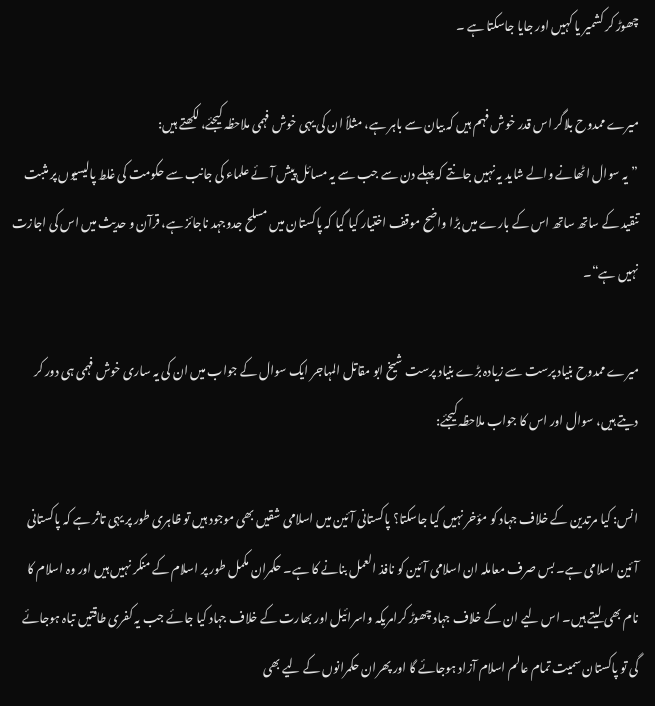چھوڑ کر کشمیر یا کہیں اور جایا جاسکتا ہے ۔

میرے ممدوح بلاگر اس قدر خوش فہم ہیں کہ بیان سے باہر ہے، مثلاً ان کی یہی خوش فہمی ملاحظہ کیجئے، لکھتے ہیں:
”یہ سوال اٹھانے والے شاید یہ نہیں جانتے کہ پہلے دن سے جب سے یہ مسائل پیش آئے علماء کی جانب سے حکومت کی غلط پالیسیوں پر مثبت تنقید کے ساتھ ساتھ اس کے بارے میں بڑا واضح موقف اختیار کیا گیا کہ پاکستان میں مسلح جدوجہد ناجائز ہے، قرآن و حدیث میں اس کی اجازت نہیں ہے“۔

میرے ممدوح بنیاد پرست سے زیادہ بڑے بنیاد پرست شیخ ابو مقاتل المہاجر ایک سوال کے جواب میں ان کی یہ ساری خوش فہمی ہی دور کر دیتے ہیں، سوال اور اس کا جواب ملاحظہ کیجئے:

انس: کیا مرتدین کے خلاف جہاد کو مؤخر نہیں کیا جاسکتا؟ پاکستانی آئین میں اسلامی شقیں بھی موجود ہیں تو ظاہری طور پر یہی تاثر ہے کہ پاکستانی آئین اسلامی ہے۔ بس صرف معاملہ ان اسلامی آئین کو نافذ العمل بنانے کا ہے۔ حکمران مکمل طور پر اسلام کے منکر نہیں ہیں اور وہ اسلام کا نام بھی لیتے ہیں۔ اس لیے ان کے خلاف جہاد چھوڑ کرامریکہ واسرائیل اور بھارت کے خلاف جہاد کیا جائے جب یہ کفری طاقتیں تباہ ہوجائے گی تو پاکستان سمیت تمام عالم اسلام آزاد ہوجائے گا اور پھران حکمرانوں کے لیے بھی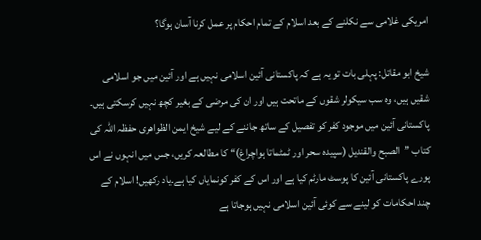امریکی غلامی سے نکلنے کے بعد اسلام کے تمام احکام پر عمل کرنا آسان ہوگا؟

شیخ ابو مقاتل: پہلی بات تو یہ ہے کہ پاکستانی آئین اسلامی نہیں ہے اور آئین میں جو اسلامی شقیں ہیں، وہ سب سیکولر شقوں کے ماتحت ہیں اور ان کی مرضی کے بغیر کچھ نہیں کرسکتی ہیں۔ پاکستانی آئین میں موجود کفر کو تفصیل کے ساتھ جاننے کے لیے شیخ ایمن الظواھری حفظہ اللہ کی کتاب ’’الصبح والقنديل (سپیدہ سحر اور ٹمٹماتا ہواچراغ)‘‘ کا مطالعہ کریں، جس میں انہوں نے اس پورے پاکستانی آئین کا پوسٹ مارٹم کیا ہے اور اس کے کفر کونمایاں کیا ہے۔یاد رکھیں! اسلام کے چند احکامات کو لینے سے کوئی آئین اسلامی نہیں ہوجاتا ہے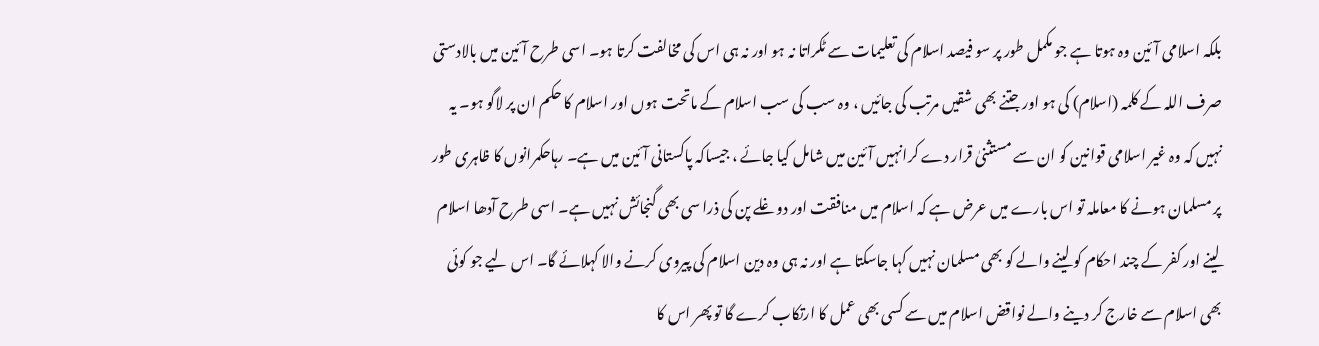بلکہ اسلامی آئین وہ ہوتا ہے جو مکمل طور پر سو فیصد اسلام کی تعلیمات سے ٹکراتا نہ ہو اور نہ ہی اس کی مخالفت کرتا ہو۔ اسی طرح آئین میں بالادستی صرف اللہ کے کلمہ (اسلام) کی ہو اور جتنے بھی شقیں مرتب کی جائیں ، وہ سب کی سب اسلام کے ماتحت ہوں اور اسلام کا حکم ان پر لاگو ہو۔ یہ نہیں کہ وہ غیر اسلامی قوانین کو ان سے مستثنیٰ قرار دے کرانہیں آئین میں شامل کیا جائے ، جیساکہ پاکستانی آئین میں ہے۔ رہاحکمرانوں کا ظاہری طور پر مسلمان ہونے کا معاملہ تو اس بارے میں عرض ہے کہ اسلام میں منافقت اور دوغلے پن کی ذرا سی بھی گنجائش نہیں ہے۔ اسی طرح آدھا اسلام لینے اور کفر کے چند احکام کو لینے والے کو بھی مسلمان نہیں کہا جاسکتا ہے اور نہ ہی وہ دین اسلام کی پیروی کرنے والا کہلائے گا۔ اس لیے جو کوئی بھی اسلام سے خارج کر دینے والے نواقض اسلام میں سے کسی بھی عمل کا ارتکاب کرے گا تو پھر اس کا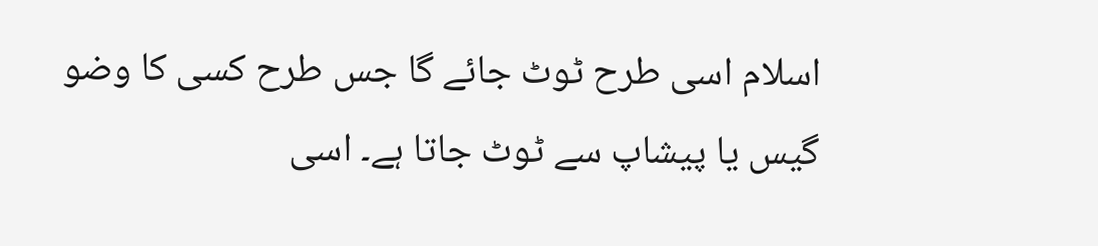اسلام اسی طرح ٹوٹ جائے گا جس طرح کسی کا وضو گیس یا پیشاپ سے ٹوٹ جاتا ہے۔ اسی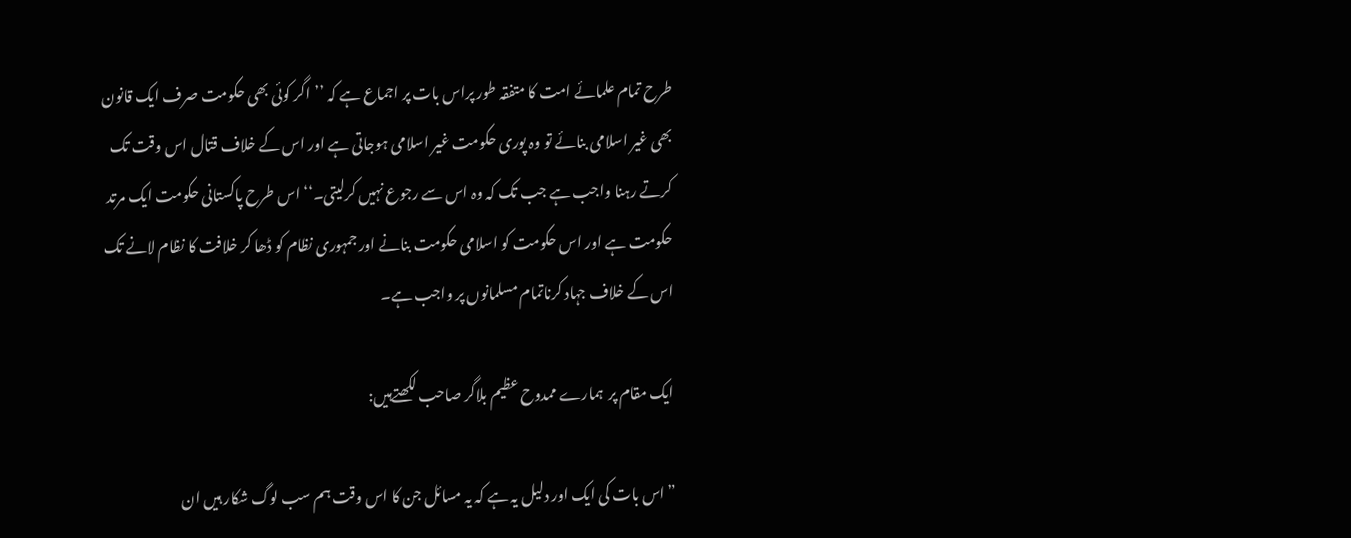طرح تمام علمائے امت کا متفقہ طور پراس بات پر اجماع ہے کہ ’’اگر کوئی بھی حکومت صرف ایک قانون بھی غیر اسلامی بنائے تو وہ پوری حکومت غیر اسلامی ہوجاتی ہے اور اس کے خلاف قتال اس وقت تک کرتے رہنا واجب ہے جب تک کہ وہ اس سے رجوع نہیں کرلیتی۔‘‘ اس طرح پاکستانی حکومت ایک مرتد حکومت ہے اور اس حکومت کو اسلامی حکومت بنانے اور جمہوری نظام کو ڈھا کر خلافت کا نظام لانے تک اس کے خلاف جہاد کرناتمام مسلمانوں پر واجب ہے۔

ایک مقام پر  ہمارے ممدوح عظیم بلاگر صاحب لکھتےہیں:

”اس بات کی ایک اور دلیل یہ ہے کہ یہ مسائل جن کا اس وقت ہم سب لوگ شکار ہیں ان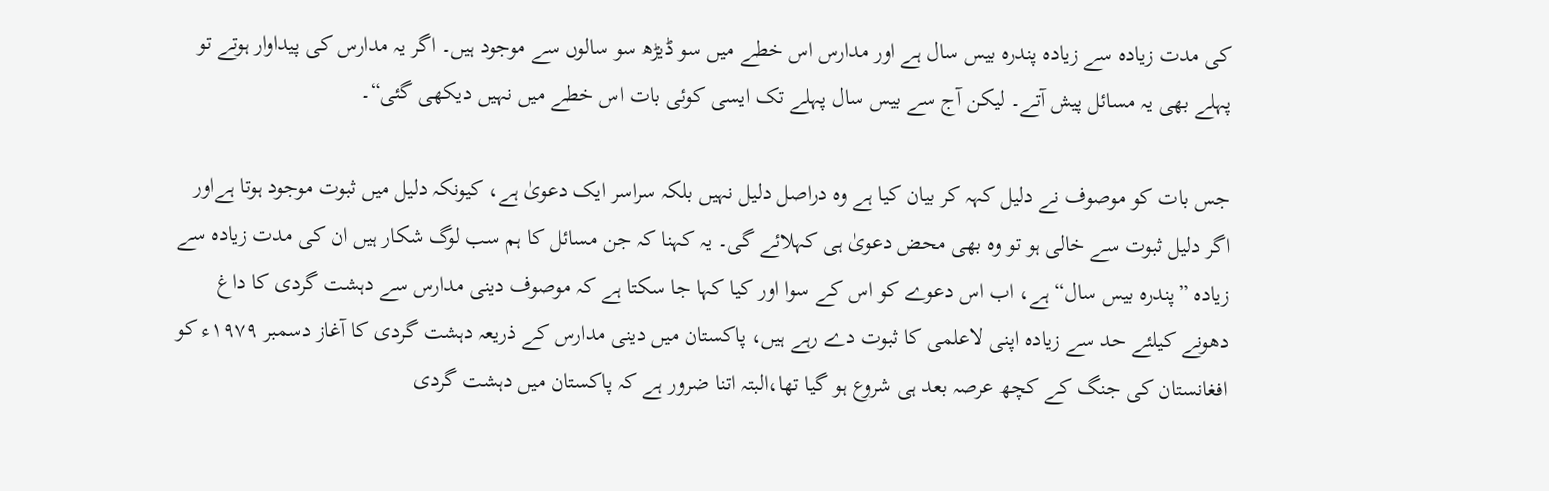کی مدت زیادہ سے زیادہ پندرہ بیس سال ہے اور مدارس اس خطے میں سو ڈیڑھ سو سالوں سے موجود ہیں۔ اگر یہ مدارس کی پیداوار ہوتے تو پہلے بھی یہ مسائل پیش آتے۔ لیکن آج سے بیس سال پہلے تک ایسی کوئی بات اس خطے میں نہیں دیکھی گئی“۔

جس بات کو موصوف نے دلیل کہہ کر بیان کیا ہے وہ دراصل دلیل نہیں بلکہ سراسر ایک دعویٰ ہے، کیونکہ دلیل میں ثبوت موجود ہوتا ہےاور اگر دلیل ثبوت سے خالی ہو تو وہ بھی محض دعویٰ ہی کہلائے گی۔ یہ کہنا کہ جن مسائل کا ہم سب لوگ شکار ہیں ان کی مدت زیادہ سے زیادہ ”پندرہ بیس سال“ ہے، اب اس دعوے کو اس کے سوا اور کیا کہا جا سکتا ہے کہ موصوف دینی مدارس سے دہشت گردی کا داغ دھونے کیلئے حد سے زیادہ اپنی لاعلمی کا ثبوت دے رہے ہیں، پاکستان میں دینی مدارس کے ذریعہ دہشت گردی کا آغاز دسمبر ۱۹۷۹ء کو افغانستان کی جنگ کے کچھ عرصہ بعد ہی شروع ہو گیا تھا،البتہ اتنا ضرور ہے کہ پاکستان میں دہشت گردی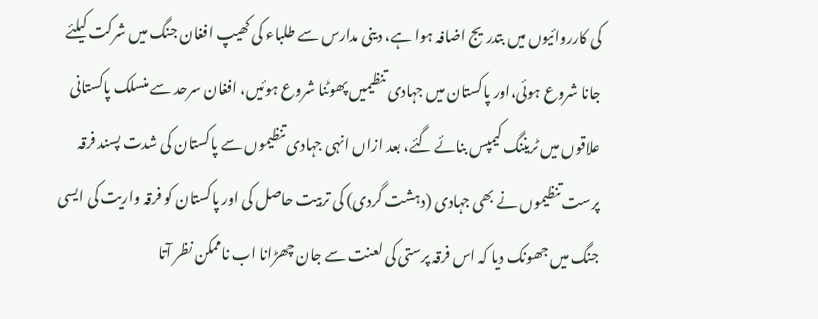کی کارروائیوں میں بتدریج اضافہ ہوا ہے، دینی مدارس سے طلباء کی کھیپ افغان جنگ میں شرکت کیلئے جانا شروع ہوئی،اور پاکستان میں جہادی تنظیمیں پھوٹنا شروع ہوئیں، افغان سرحد سے منسلک پاکستانی علاقوں میں ٹریننگ کیمپس بنائے گئے، بعد ازاں انہی جہادی تنظیموں سے پاکستان کی شدت پسند فرقہ پرست تنظیموں نے بھی جہادی (دہشت گردی) کی تربیت حاصل کی اور پاکستان کو فرقہ واریت کی ایسی جنگ میں جھونک دیا کہ اس فرقہ پرستی کی لعنت سے جان چھڑانا اب ناممکن نظر آتا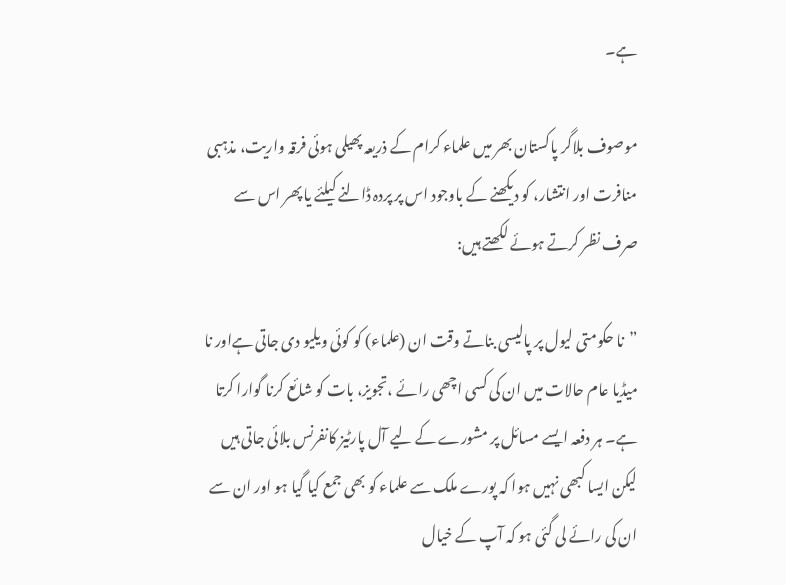ہے۔

موصوف بلاگر پاکستان بھر میں علماء کرام کے ذریعہ پھیلی ہوئی فرقہ واریت، مذہبی منافرت اور انتشار، کو دیکھنے کے باوجود اس پر پردہ ڈالنے کیلئے یا پھر اس سے صرف نظر کرتے ہوئے لکھتے ہیں:

”نا حکومتی لیول پر پالیسی بناتے وقت ان (علماء) کو کوئی ویلیو دی جاتی ہےاور نا میڈیا عام حالات میں ان کی کسی اچھی رائے ،تجویز، بات کو شائع کرنا گوارا کرتا ہے۔ ہر دفعہ ایسے مسائل پر مشورے کے لیے آل پارٹیز کانفرنس بلائی جاتی ہیں لیکن ایسا کبھی نہیں ہوا کہ پورے ملک سے علماء کو بھی جمع کیا گیا ہو اور ان سے ان کی رائے لی گئی ہو کہ آپ کے خیال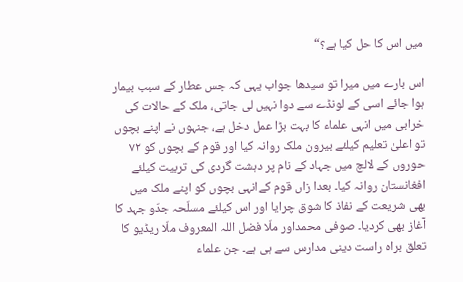میں اس کا حل کیا ہے؟“

اس بارے میں میرا تو سیدھا جواب یہی کہ جس عطار کے سبب بیمار ہوا جائے اسی کے لونڈے سے دوا نہیں لی جاتی، ملک کے حالات کی خرابی میں انہی علماء کا بہت بڑا عمل دخل ہے، جنہوں نے اپنے بچوں تو اعلیٰ تعلیم کیلئے بیرون ملک روانہ کیا اور قوم کے بچوں کو ۷۲ حوروں کے لالچ میں جہاد کے نام پر دہشت گردی کی تربیت کیلئے افغانستان روانہ کیا۔ بعدا زاں قوم کےانہی بچوں کو اپنے ملک میں بھی شریعت کے نفاذ کا شوق چرایا اور اس کیلئے مسلّحہ جدّو جہد کا آغاز بھی کردیا۔ صوفی محمداور ملّا فضل اللہ المعروف ملّا ریڈیو کا تعلق براہ راست دینی مدارس سے ہی ہے۔ جن علماء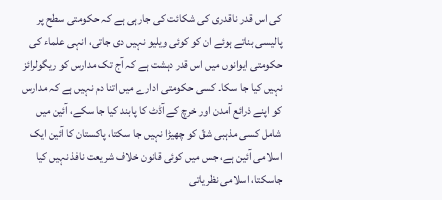کی اس قدر ناقدری کی شکائت کی جارہی ہے کہ حکومتی سطح پر پالیسی بناتے ہوئے ان کو کوئی ویلیو نہیں دی جاتی، انہی علماء کی حکومتی ایوانوں میں اس قدر دہشت ہے کہ آج تک مدارس کو ریگولرائز نہیں کیا جا سکا۔ کسی حکومتی ادارے میں اتنا دم نہیں ہے کہ مدارس کو اپنے ذرائع آمدن اور خرچ کے آڈٹ کا پابند کیا جا سکے، آئین میں شامل کسی مذہبی شقّ کو چھیڑا نہیں جا سکتا، پاکستان کا آئین ایک اسلامی آئین ہے، جس میں کوئی قانون خلاف شریعت نافذ نہیں کیا جاسکتا، اسلامی نظریاتی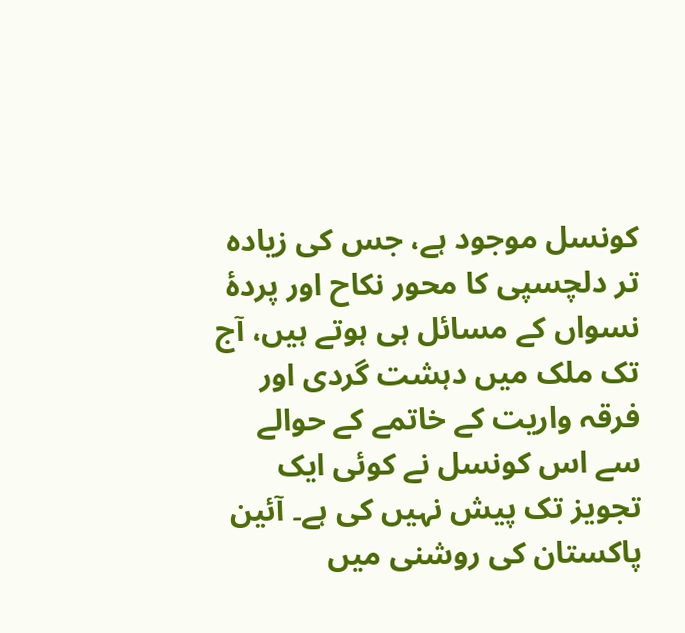کونسل موجود ہے، جس کی زیادہ تر دلچسپی کا محور نکاح اور پردۂ نسواں کے مسائل ہی ہوتے ہیں، آج تک ملک میں دہشت گردی اور فرقہ واریت کے خاتمے کے حوالے سے اس کونسل نے کوئی ایک تجویز تک پیش نہیں کی ہے۔ آئین پاکستان کی روشنی میں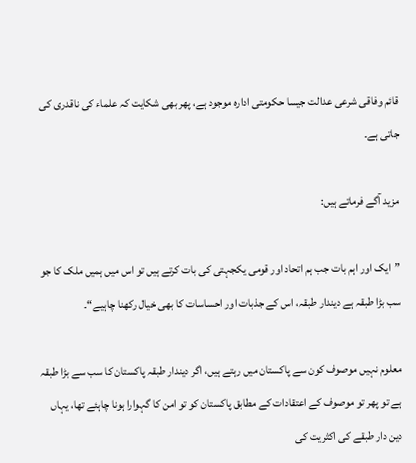قائم وفاقی شرعی عدالت جیسا حکومتی ادارہ موجود ہے، پھر بھی شکایت کہ علماء کی ناقدری کی جاتی ہے۔

مزید آگے فرماتے ہیں:

”ایک اور اہم بات جب ہم اتحاد اور قومی یکجہتی کی بات کرتے ہیں تو اس میں ہمیں ملک کا جو سب بڑا طبقہ ہے دیندار طبقہ، اس کے جذبات اور احساسات کا بھی خیال رکھنا چاہیے“۔

معلوم نہیں موصوف کون سے پاکستان میں رہتے ہیں، اگر دیندار طبقہ پاکستان کا سب سے بڑا طبقہ ہے تو پھر تو موصوف کے اعتقادات کے مطابق پاکستان کو تو امن کا گہوارا ہونا چاہئے تھا، یہاں دین دار طبقے کی اکثریت کی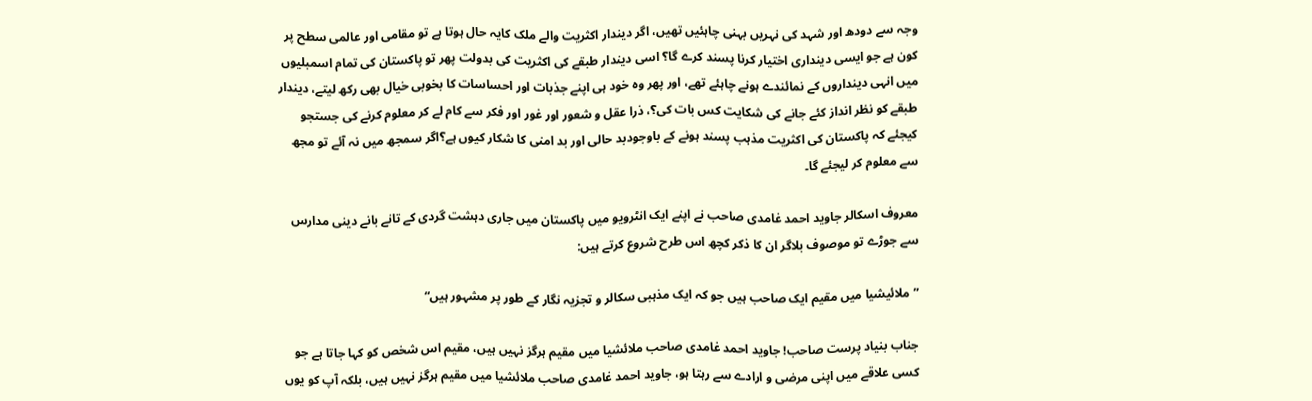وجہ سے دودھ اور شہد کی نہریں بہنی چاہئیں تھیں، اگر دیندار اکثریت والے ملک کایہ حال ہوتا ہے تو مقامی اور عالمی سطح پر کون ہے جو ایسی دینداری اختیار کرنا پسند کرے گا؟ اسی دیندار طبقے کی اکثریت کی بدولت پھر تو پاکستان کی تمام اسمبلیوں میں انہی دینداروں کے نمائندے ہونے چاہئے تھے، اور پھر وہ خود ہی اپنے جذبات اور احساسات کا بخوبی خیال بھی رکھ لیتے، دیندار طبقے کو نظر انداز کئے جانے کی شکایت کس بات کی؟، ذرا عقل و شعور اور غور اور فکر سے کام لے کر معلوم کرنے کی جستجو کیجئے کہ پاکستان کی اکثریت مذہب پسند ہونے کے باوجودبد حالی اور بد امنی کا شکار کیوں ہے؟اگر سمجھ میں نہ آئے تو مجھ سے معلوم کر لیجئے گا۔

معروف اسکالر جاوید احمد غامدی صاحب نے اپنے ایک انٹرویو میں پاکستان میں جاری دہشت گردی کے تانے بانے دینی مدارس سے جوڑے تو موصوف بلاگر ان کا ذکر کچھ اس طرح شروع کرتے ہیں:

”ملائیشیا میں مقیم ایک صاحب ہیں جو کہ ایک مذہبی سکالر و تجزیہ نگار کے طور پر مشہور ہیں“

جناب بنیاد پرست صاحب! جاوید احمد غامدی صاحب ملائشیا میں مقیم ہرگز نہیں ہیں، مقیم اس شخص کو کہا جاتا ہے جو کسی علاقے میں اپنی مرضی و ارادے سے رہتا ہو، جاوید احمد غامدی صاحب ملائشیا میں مقیم ہرگز نہیں ہیں، بلکہ آپ کو یوں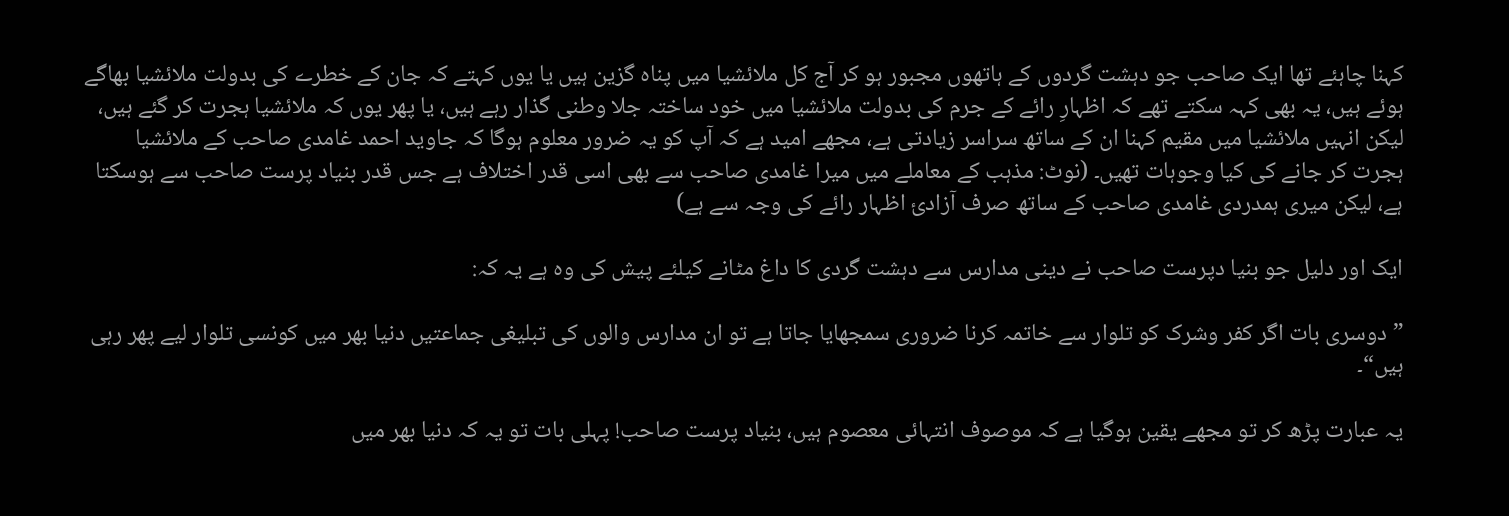کہنا چاہئے تھا ایک صاحب جو دہشت گردوں کے ہاتھوں مجبور ہو کر آج کل ملائشیا میں پناہ گزین ہیں یا یوں کہتے کہ جان کے خطرے کی بدولت ملائشیا بھاگے ہوئے ہیں، یہ بھی کہہ سکتے تھے کہ اظہارِ رائے کے جرم کی بدولت ملائشیا میں خود ساختہ جلا وطنی گذار رہے ہیں، یا پھر یوں کہ ملائشیا ہجرت کر گئے ہیں، لیکن انہیں ملائشیا میں مقیم کہنا ان کے ساتھ سراسر زیادتی ہے، مجھے امید ہے کہ آپ کو یہ ضرور معلوم ہوگا کہ جاوید احمد غامدی صاحب کے ملائشیا ہجرت کر جانے کی کیا وجوہات تھیں۔ (نوٹ: مذہب کے معاملے میں میرا غامدی صاحب سے بھی اسی قدر اختلاف ہے جس قدر بنیاد پرست صاحب سے ہوسکتا ہے، لیکن میری ہمدردی غامدی صاحب کے ساتھ صرف آزادئ اظہار رائے کی وجہ سے ہے)

ایک اور دلیل جو بنیا دپرست صاحب نے دینی مدارس سے دہشت گردی کا داغ مٹانے کیلئے پیش کی وہ ہے یہ کہ:

”دوسری بات اگر کفر وشرک کو تلوار سے خاتمہ کرنا ضروری سمجھایا جاتا ہے تو ان مدارس والوں کی تبلیغی جماعتیں دنیا بھر میں کونسی تلوار لیے پھر رہی ہیں“۔

یہ عبارت پڑھ کر تو مجھے یقین ہوگیا ہے کہ موصوف انتہائی معصوم ہیں، بنیاد پرست صاحب! پہلی بات تو یہ کہ دنیا بھر میں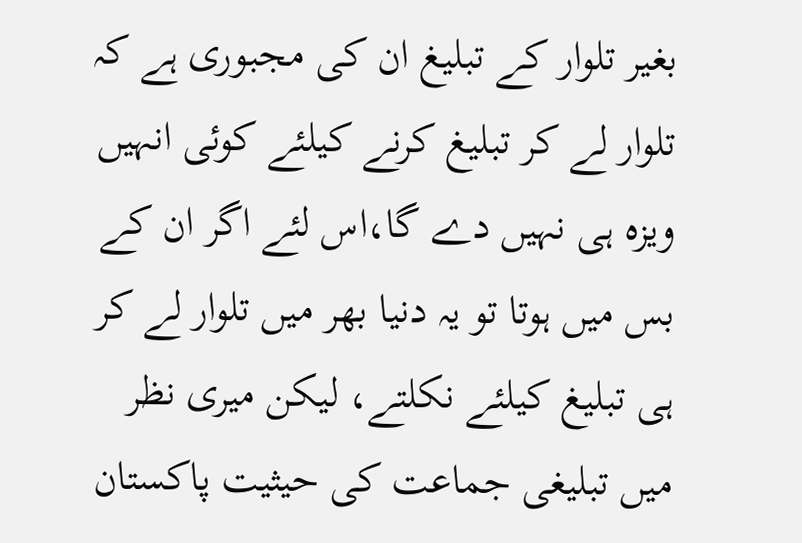بغیر تلوار کے تبلیغ ان کی مجبوری ہے کہ تلوار لے کر تبلیغ کرنے کیلئے کوئی انہیں ویزہ ہی نہیں دے گا،اس لئے اگر ان کے بس میں ہوتا تو یہ دنیا بھر میں تلوار لے کر ہی تبلیغ کیلئے نکلتے، لیکن میری نظر میں تبلیغی جماعت کی حیثیت پاکستان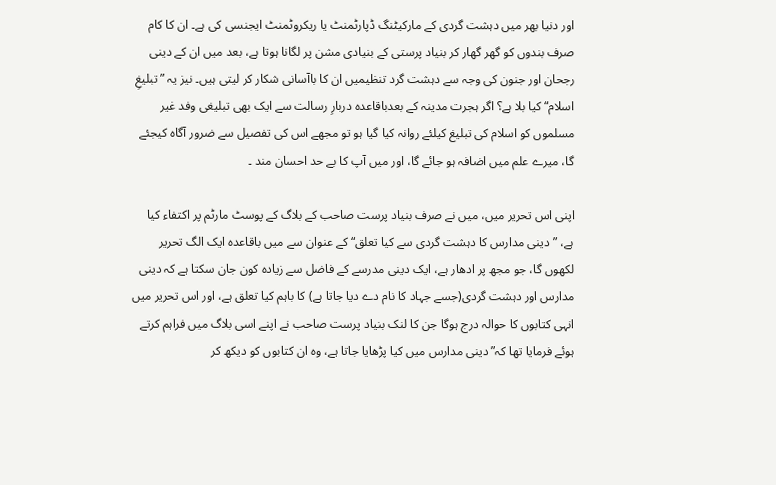اور دنیا بھر میں دہشت گردی کے مارکیٹنگ ڈپارٹمنٹ یا ریکروٹمنٹ ایجنسی کی ہے۔ ان کا کام صرف بندوں کو گھر گھار کر بنیاد پرستی کے بنیادی مشن پر لگانا ہوتا ہے، بعد میں ان کے دینی رجحان اور جنون کی وجہ سے دہشت گرد تنظیمیں ان کا باآسانی شکار کر لیتی ہیں۔ نیز یہ ”تبلیغِ اسلام“ کیا بلا ہے؟ اگر ہجرت مدینہ کے بعدباقاعدہ دربارِ رسالت سے ایک بھی تبلیغی وفد غیر مسلموں کو اسلام کی تبلیغ کیلئے روانہ کیا گیا ہو تو مجھے اس کی تفصیل سے ضرور آگاہ کیجئے گا، میرے علم میں اضافہ ہو جائے گا، اور میں آپ کا بے حد احسان مند ۔

اپنی اس تحریر میں، میں نے صرف بنیاد پرست صاحب کے بلاگ کے پوسٹ مارٹم پر اکتفاء کیا ہے، ”دینی مدارس کا دہشت گردی سے کیا تعلق“ کے عنوان سے میں باقاعدہ ایک الگ تحریر لکھوں گا، جو مجھ پر ادھار ہے، ایک دینی مدرسے کے فاضل سے زیادہ کون جان سکتا ہے کہ دینی مدارس اور دہشت گردی(جسے جہاد کا نام دے دیا جاتا ہے) کا باہم کیا تعلق ہے، اور اس تحریر میں انہی کتابوں کا حوالہ درج ہوگا جن کا لنک بنیاد پرست صاحب نے اپنے اسی بلاگ میں فراہم کرتے ہوئے فرمایا تھا کہ” دینی مدارس میں کیا پڑھایا جاتا ہے، وہ ان کتابوں کو دیکھ کر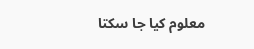معلوم کیا جا سکتا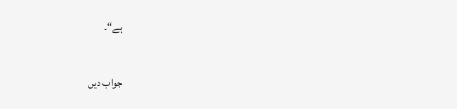ہے“۔

جواب دیں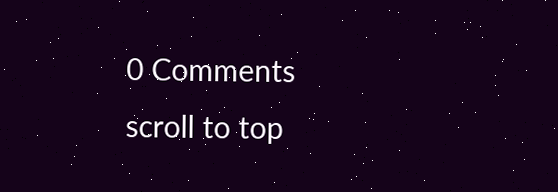0 Comments
scroll to top